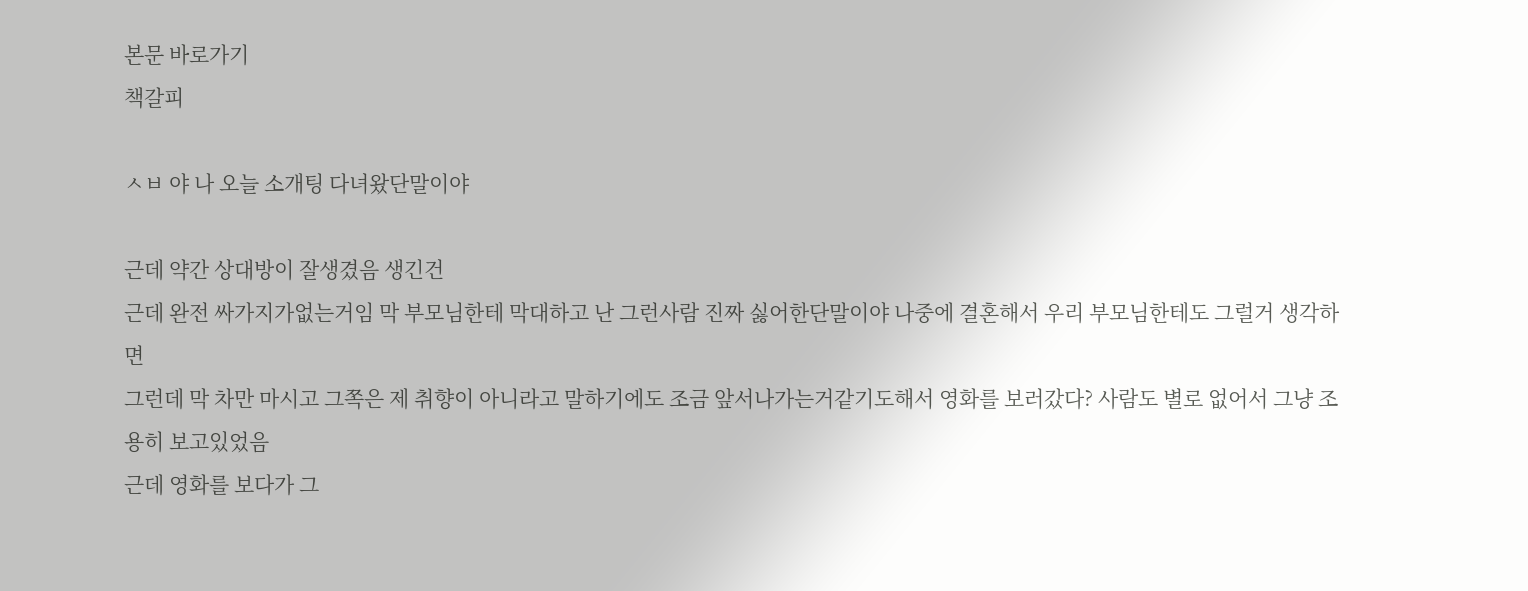본문 바로가기
책갈피

ㅅㅂ 야 나 오늘 소개팅 다녀왔단말이야

근데 약간 상대방이 잘생겼음 생긴건
근데 완전 싸가지가없는거임 막 부모님한테 막대하고 난 그런사람 진짜 싫어한단말이야 나중에 결혼해서 우리 부모님한테도 그럴거 생각하면
그런데 막 차만 마시고 그쪽은 제 취향이 아니라고 말하기에도 조금 앞서나가는거같기도해서 영화를 보러갔다? 사람도 별로 없어서 그냥 조용히 보고있었음
근데 영화를 보다가 그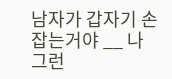남자가 갑자기 손 잡는거야 __ 나 그런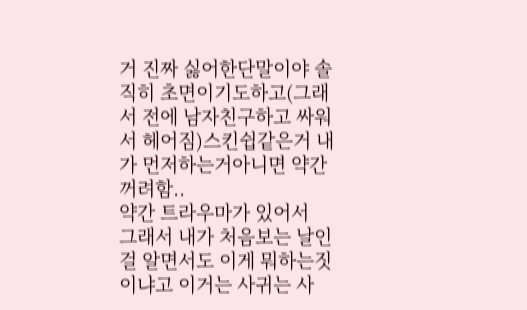거 진짜 싫어한단말이야 솔직히 초면이기도하고(그래서 전에 남자친구하고 싸워서 헤어짐)스킨쉽같은거 내가 먼저하는거아니면 약간 꺼려함..
약간 트라우마가 있어서
그래서 내가 처음보는 날인걸 알면서도 이게 뭐하는짓이냐고 이거는 사귀는 사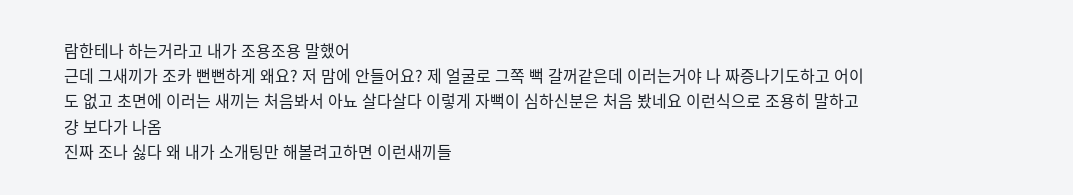람한테나 하는거라고 내가 조용조용 말했어
근데 그새끼가 조카 뻔뻔하게 왜요? 저 맘에 안들어요? 제 얼굴로 그쪽 뻑 갈꺼같은데 이러는거야 나 짜증나기도하고 어이도 없고 초면에 이러는 새끼는 처음봐서 아뇨 살다살다 이렇게 자뻑이 심하신분은 처음 봤네요 이런식으로 조용히 말하고 걍 보다가 나옴
진짜 조나 싫다 왜 내가 소개팅만 해볼려고하면 이런새끼들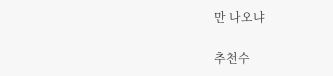만 나오냐

추천수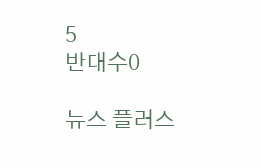5
반대수0

뉴스 플러스